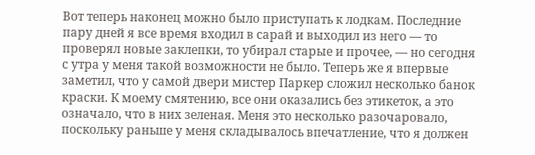Вот теперь наконец можно было приступать к лодкам. Последние пару дней я все время входил в сарай и выходил из него — то проверял новые заклепки, то убирал старые и прочее, — но сегодня с утра у меня такой возможности не было. Теперь же я впервые заметил, что у самой двери мистер Паркер сложил несколько банок краски. К моему смятению, все они оказались без этикеток, а это означало, что в них зеленая. Меня это несколько разочаровало, поскольку раньше у меня складывалось впечатление, что я должен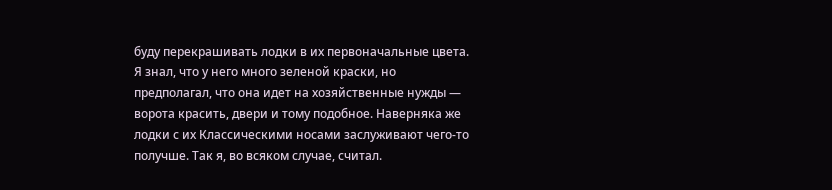буду перекрашивать лодки в их первоначальные цвета. Я знал, что у него много зеленой краски, но предполагал, что она идет на хозяйственные нужды — ворота красить, двери и тому подобное. Наверняка же лодки с их Классическими носами заслуживают чего-то получше. Так я, во всяком случае, считал.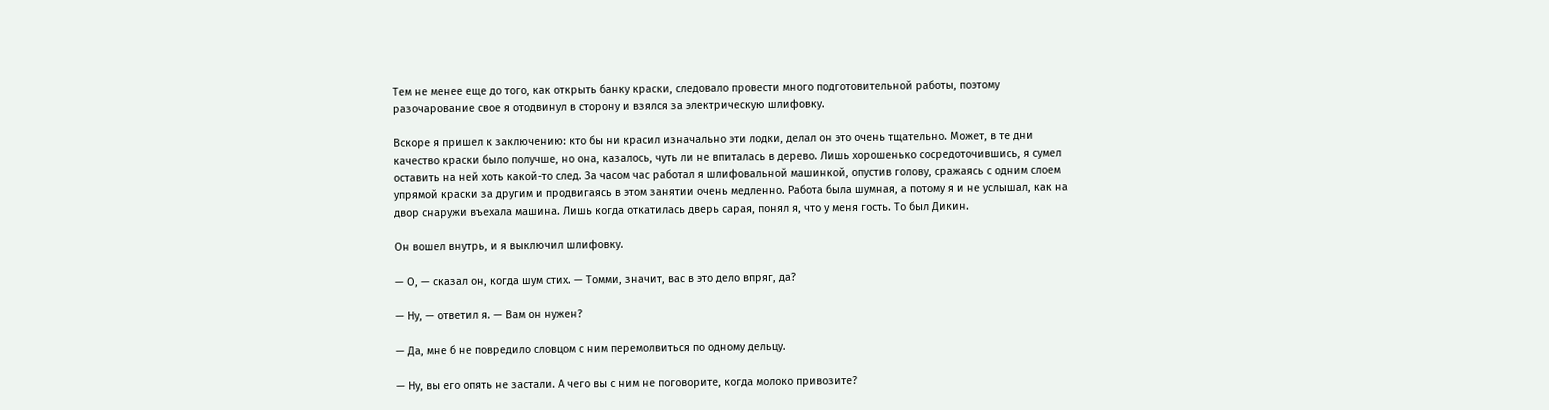Тем не менее еще до того, как открыть банку краски, следовало провести много подготовительной работы, поэтому разочарование свое я отодвинул в сторону и взялся за электрическую шлифовку.

Вскоре я пришел к заключению: кто бы ни красил изначально эти лодки, делал он это очень тщательно. Может, в те дни качество краски было получше, но она, казалось, чуть ли не впиталась в дерево. Лишь хорошенько сосредоточившись, я сумел оставить на ней хоть какой-то след. За часом час работал я шлифовальной машинкой, опустив голову, сражаясь с одним слоем упрямой краски за другим и продвигаясь в этом занятии очень медленно. Работа была шумная, а потому я и не услышал, как на двор снаружи въехала машина. Лишь когда откатилась дверь сарая, понял я, что у меня гость. То был Дикин.

Он вошел внутрь, и я выключил шлифовку.

— О, — сказал он, когда шум стих. — Томми, значит, вас в это дело впряг, да?

— Ну, — ответил я. — Вам он нужен?

— Да, мне б не повредило словцом с ним перемолвиться по одному дельцу.

— Ну, вы его опять не застали. А чего вы с ним не поговорите, когда молоко привозите?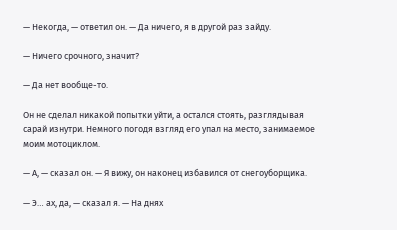— Некогда, — ответил он. — Да ничего, я в другой раз зайду.

— Ничего срочного, значит?

— Да нет вообще-то.

Он не сделал никакой попытки уйти, а остался стоять, разглядывая сарай изнутри. Немного погодя взгляд его упал на место, занимаемое моим мотоциклом.

— А, — сказал он. — Я вижу, он наконец избавился от снегоуборщика.

— Э… ах, да, — сказал я. — На днях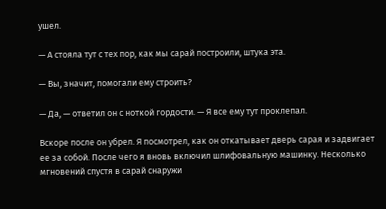ушел.

— А стояла тут с тех пор, как мы сарай построили, штука эта.

— Вы, значит, помогали ему строить?

— Да, — ответил он с ноткой гордости. — Я все ему тут проклепал.

Вскоре после он убрел. Я посмотрел, как он откатывает дверь сарая и задвигает ее за собой. После чего я вновь включил шлифовальную машинку. Несколько мгновений спустя в сарай снаружи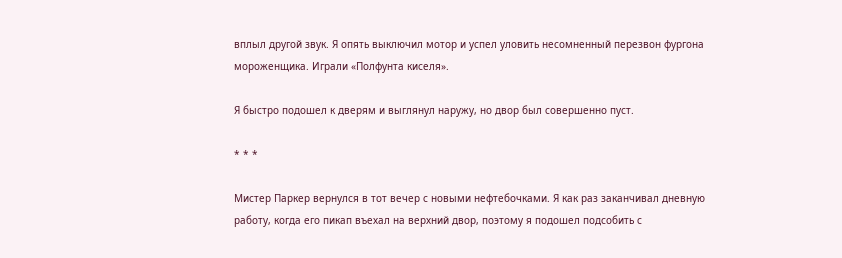вплыл другой звук. Я опять выключил мотор и успел уловить несомненный перезвон фургона мороженщика. Играли «Полфунта киселя».

Я быстро подошел к дверям и выглянул наружу, но двор был совершенно пуст.

* * *

Мистер Паркер вернулся в тот вечер с новыми нефтебочками. Я как раз заканчивал дневную работу, когда его пикап въехал на верхний двор, поэтому я подошел подсобить с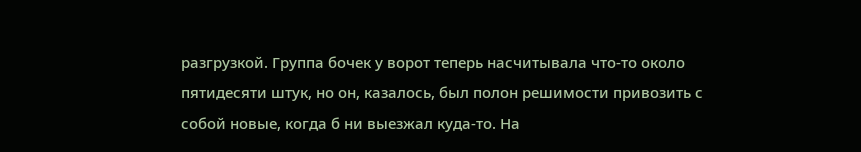разгрузкой. Группа бочек у ворот теперь насчитывала что-то около пятидесяти штук, но он, казалось, был полон решимости привозить с собой новые, когда б ни выезжал куда-то. На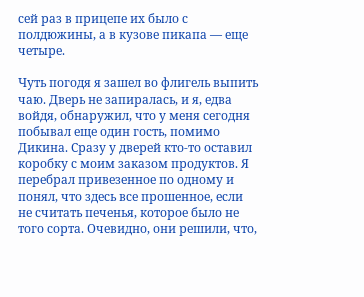сей раз в прицепе их было с полдюжины, а в кузове пикапа — еще четыре.

Чуть погодя я зашел во флигель выпить чаю. Дверь не запиралась, и я, едва войдя, обнаружил, что у меня сегодня побывал еще один гость, помимо Дикина. Сразу у дверей кто-то оставил коробку с моим заказом продуктов. Я перебрал привезенное по одному и понял, что здесь все прошенное, если не считать печенья, которое было не того сорта. Очевидно, они решили, что,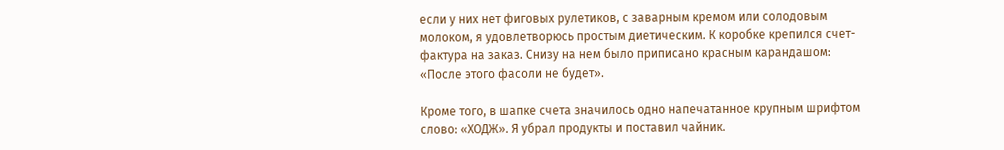если у них нет фиговых рулетиков, с заварным кремом или солодовым молоком, я удовлетворюсь простым диетическим. К коробке крепился счет-фактура на заказ. Снизу на нем было приписано красным карандашом: «После этого фасоли не будет».

Кроме того, в шапке счета значилось одно напечатанное крупным шрифтом слово: «ХОДЖ». Я убрал продукты и поставил чайник.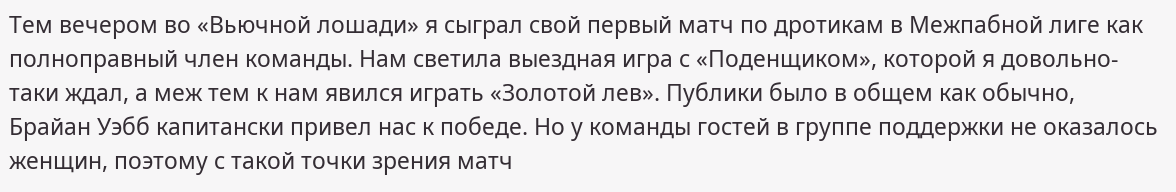Тем вечером во «Вьючной лошади» я сыграл свой первый матч по дротикам в Межпабной лиге как полноправный член команды. Нам светила выездная игра с «Поденщиком», которой я довольно-таки ждал, а меж тем к нам явился играть «Золотой лев». Публики было в общем как обычно, Брайан Уэбб капитански привел нас к победе. Но у команды гостей в группе поддержки не оказалось женщин, поэтому с такой точки зрения матч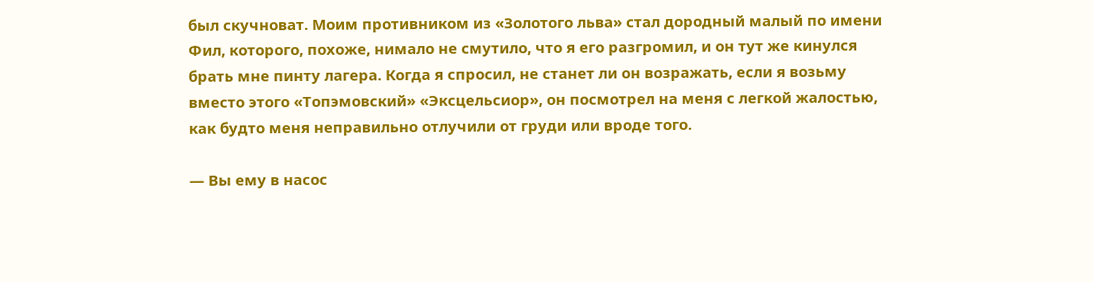был скучноват. Моим противником из «Золотого льва» стал дородный малый по имени Фил, которого, похоже, нимало не смутило, что я его разгромил, и он тут же кинулся брать мне пинту лагера. Когда я спросил, не станет ли он возражать, если я возьму вместо этого «Топэмовский» «Эксцельсиор», он посмотрел на меня с легкой жалостью, как будто меня неправильно отлучили от груди или вроде того.

— Вы ему в насос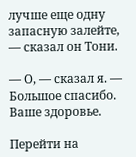лучше еще одну запасную залейте, — сказал он Тони.

— О, — сказал я. — Большое спасибо. Ваше здоровье.

Перейти на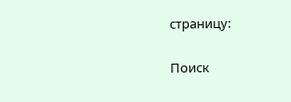страницу:

Поиск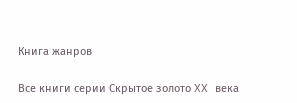Книга жанров

Все книги серии Скрытое золото XX века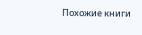Похожие книги